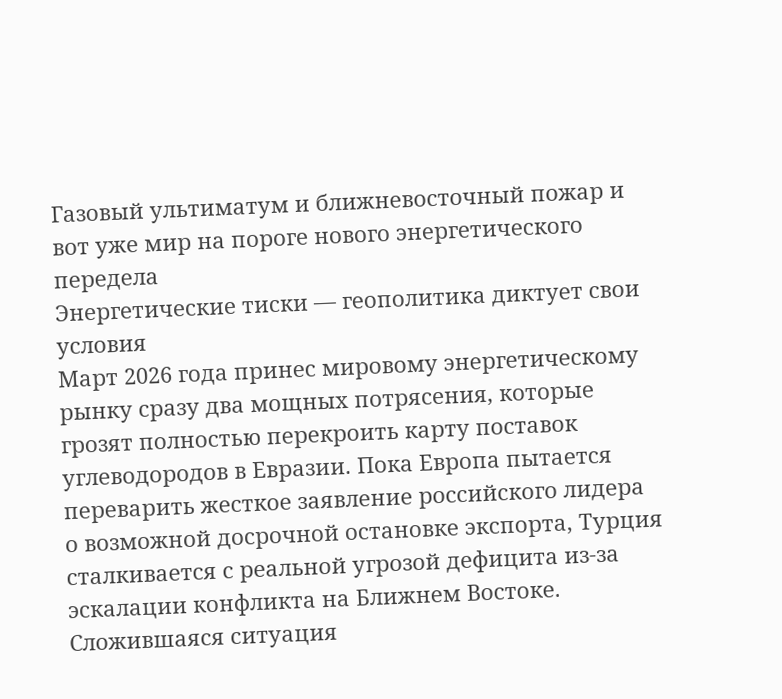Газовый ультиматум и ближневосточный пожар и вот уже мир на пороге нового энергетического передела
Энергетические тиски — геополитика диктует свои условия
Март 2026 года принес мировому энергетическому рынку сразу два мощных потрясения, которые грозят полностью перекроить карту поставок углеводородов в Евразии. Пока Европа пытается переварить жесткое заявление российского лидера о возможной досрочной остановке экспорта, Турция сталкивается с реальной угрозой дефицита из-за эскалации конфликта на Ближнем Востоке. Сложившаяся ситуация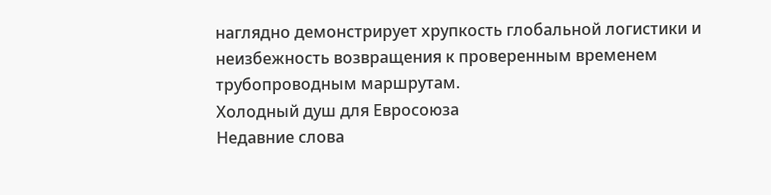наглядно демонстрирует хрупкость глобальной логистики и неизбежность возвращения к проверенным временем трубопроводным маршрутам.
Холодный душ для Евросоюза
Недавние слова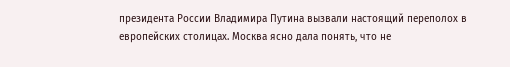президента России Владимира Путина вызвали настоящий переполох в европейских столицах. Москва ясно дала понять, что не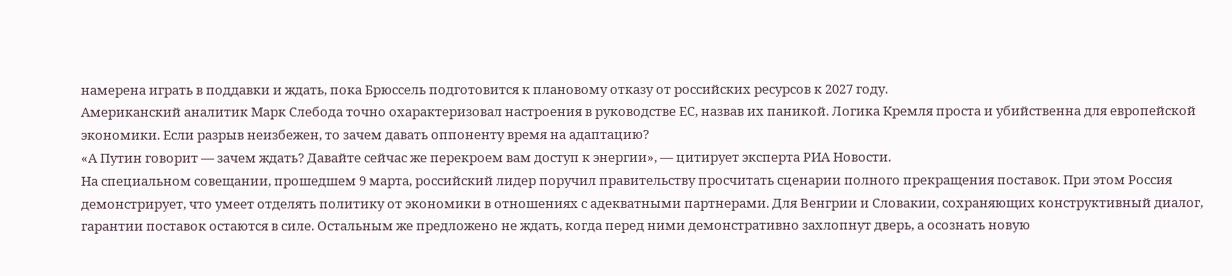намерена играть в поддавки и ждать, пока Брюссель подготовится к плановому отказу от российских ресурсов к 2027 году.
Американский аналитик Марк Слебода точно охарактеризовал настроения в руководстве ЕС, назвав их паникой. Логика Кремля проста и убийственна для европейской экономики. Если разрыв неизбежен, то зачем давать оппоненту время на адаптацию?
«А Путин говорит — зачем ждать? Давайте сейчас же перекроем вам доступ к энергии», — цитирует эксперта РИА Новости.
На специальном совещании, прошедшем 9 марта, российский лидер поручил правительству просчитать сценарии полного прекращения поставок. При этом Россия демонстрирует, что умеет отделять политику от экономики в отношениях с адекватными партнерами. Для Венгрии и Словакии, сохраняющих конструктивный диалог, гарантии поставок остаются в силе. Остальным же предложено не ждать, когда перед ними демонстративно захлопнут дверь, а осознать новую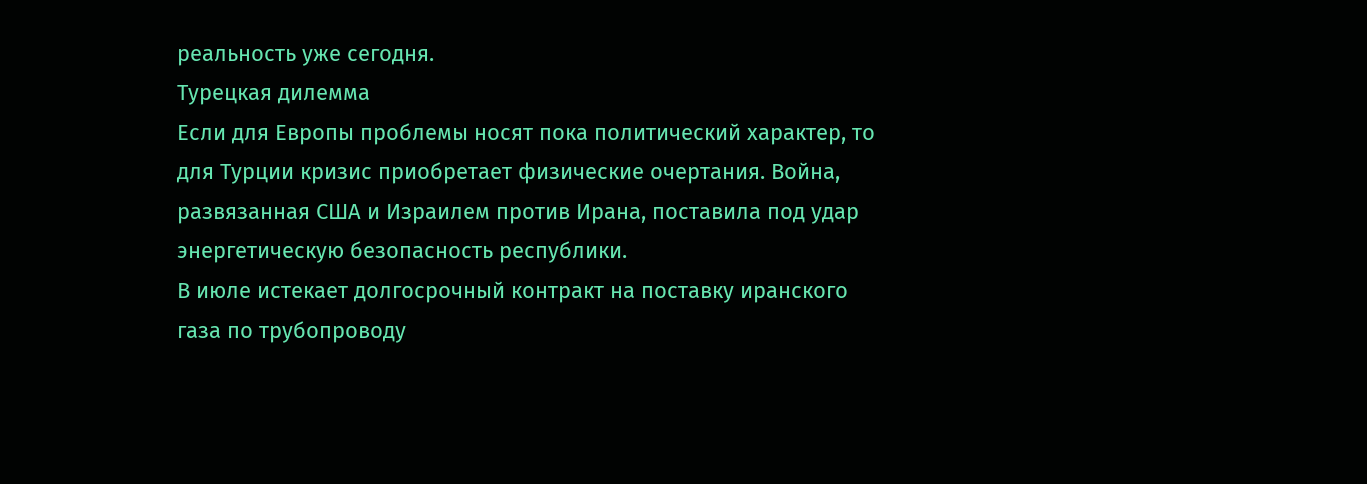реальность уже сегодня.
Турецкая дилемма
Если для Европы проблемы носят пока политический характер, то для Турции кризис приобретает физические очертания. Война, развязанная США и Израилем против Ирана, поставила под удар энергетическую безопасность республики.
В июле истекает долгосрочный контракт на поставку иранского газа по трубопроводу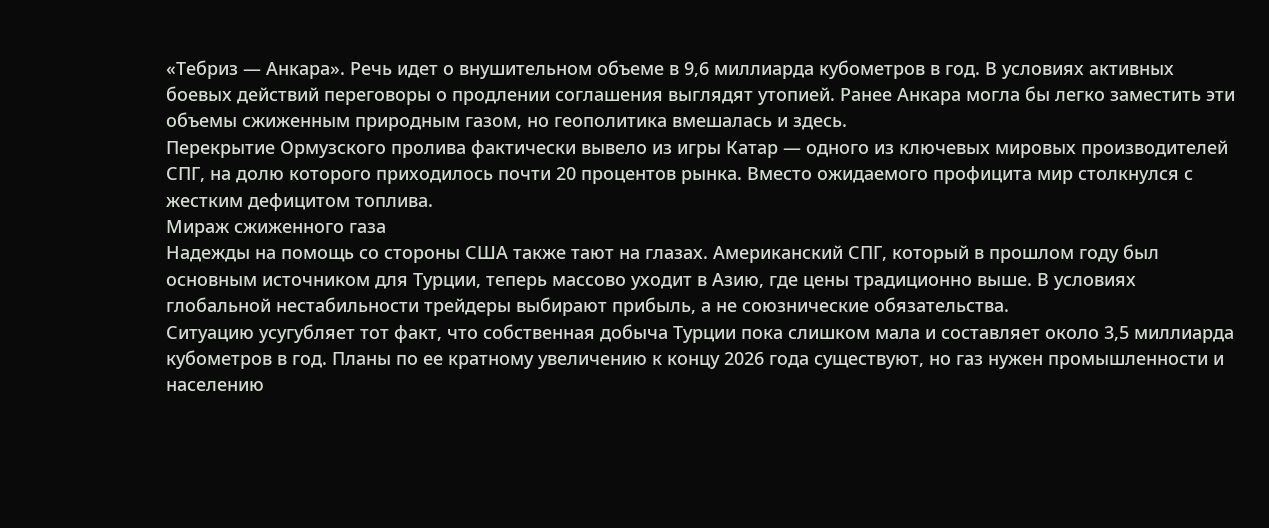«Тебриз — Анкара». Речь идет о внушительном объеме в 9,6 миллиарда кубометров в год. В условиях активных боевых действий переговоры о продлении соглашения выглядят утопией. Ранее Анкара могла бы легко заместить эти объемы сжиженным природным газом, но геополитика вмешалась и здесь.
Перекрытие Ормузского пролива фактически вывело из игры Катар — одного из ключевых мировых производителей СПГ, на долю которого приходилось почти 20 процентов рынка. Вместо ожидаемого профицита мир столкнулся с жестким дефицитом топлива.
Мираж сжиженного газа
Надежды на помощь со стороны США также тают на глазах. Американский СПГ, который в прошлом году был основным источником для Турции, теперь массово уходит в Азию, где цены традиционно выше. В условиях глобальной нестабильности трейдеры выбирают прибыль, а не союзнические обязательства.
Ситуацию усугубляет тот факт, что собственная добыча Турции пока слишком мала и составляет около 3,5 миллиарда кубометров в год. Планы по ее кратному увеличению к концу 2026 года существуют, но газ нужен промышленности и населению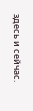здесь и сейчас.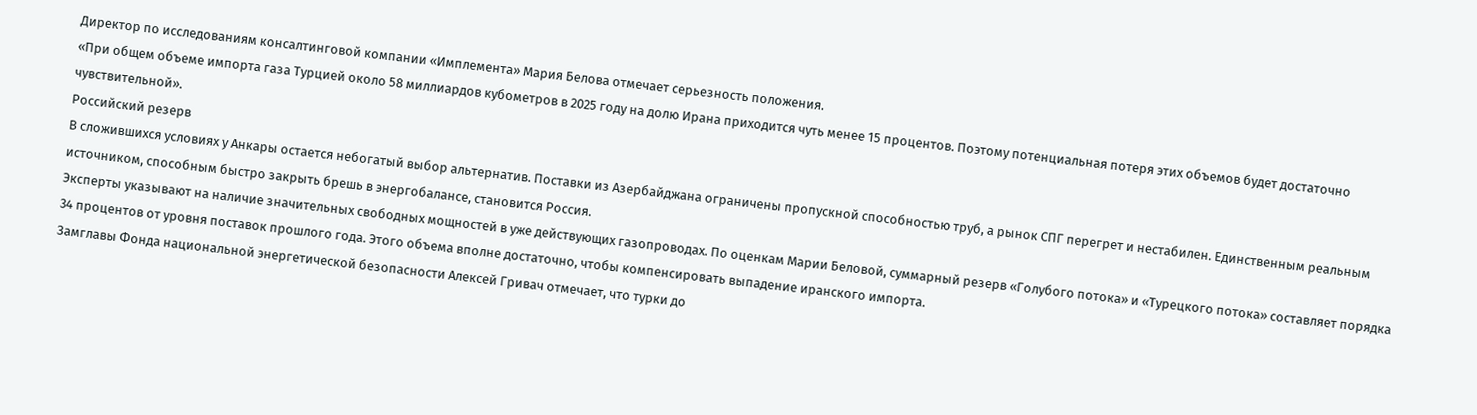Директор по исследованиям консалтинговой компании «Имплемента» Мария Белова отмечает серьезность положения.
«При общем объеме импорта газа Турцией около 58 миллиардов кубометров в 2025 году на долю Ирана приходится чуть менее 15 процентов. Поэтому потенциальная потеря этих объемов будет достаточно чувствительной».
Российский резерв
В сложившихся условиях у Анкары остается небогатый выбор альтернатив. Поставки из Азербайджана ограничены пропускной способностью труб, а рынок СПГ перегрет и нестабилен. Единственным реальным источником, способным быстро закрыть брешь в энергобалансе, становится Россия.
Эксперты указывают на наличие значительных свободных мощностей в уже действующих газопроводах. По оценкам Марии Беловой, суммарный резерв «Голубого потока» и «Турецкого потока» составляет порядка 34 процентов от уровня поставок прошлого года. Этого объема вполне достаточно, чтобы компенсировать выпадение иранского импорта.
Замглавы Фонда национальной энергетической безопасности Алексей Гривач отмечает, что турки до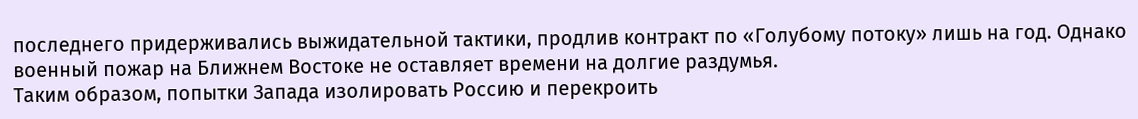последнего придерживались выжидательной тактики, продлив контракт по «Голубому потоку» лишь на год. Однако военный пожар на Ближнем Востоке не оставляет времени на долгие раздумья.
Таким образом, попытки Запада изолировать Россию и перекроить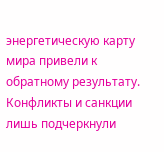энергетическую карту мира привели к обратному результату. Конфликты и санкции лишь подчеркнули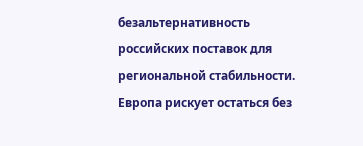безальтернативность российских поставок для региональной стабильности. Европа рискует остаться без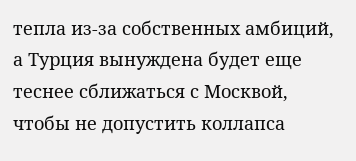тепла из-за собственных амбиций, а Турция вынуждена будет еще теснее сближаться с Москвой, чтобы не допустить коллапса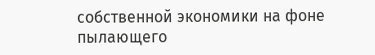собственной экономики на фоне пылающего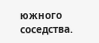южного соседства.